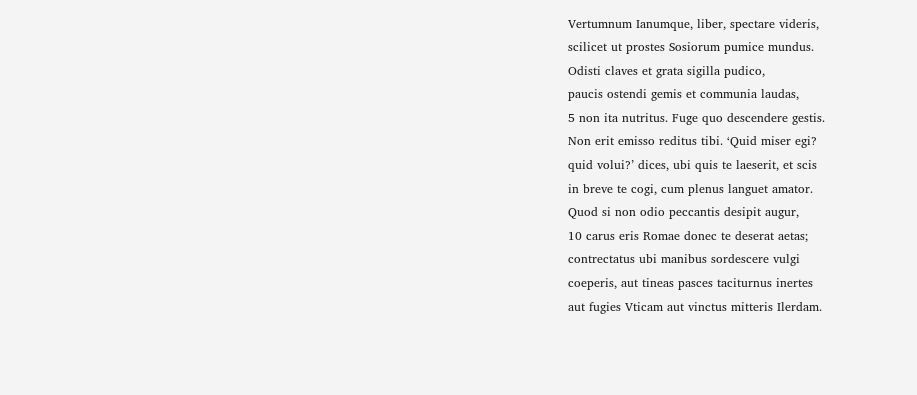Vertumnum Ianumque, liber, spectare videris,
scilicet ut prostes Sosiorum pumice mundus.
Odisti claves et grata sigilla pudico,
paucis ostendi gemis et communia laudas,
5 non ita nutritus. Fuge quo descendere gestis.
Non erit emisso reditus tibi. ‘Quid miser egi?
quid volui?’ dices, ubi quis te laeserit, et scis
in breve te cogi, cum plenus languet amator.
Quod si non odio peccantis desipit augur,
10 carus eris Romae donec te deserat aetas;
contrectatus ubi manibus sordescere vulgi
coeperis, aut tineas pasces taciturnus inertes
aut fugies Vticam aut vinctus mitteris Ilerdam.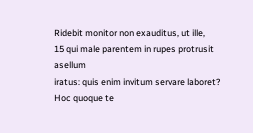Ridebit monitor non exauditus, ut ille,
15 qui male parentem in rupes protrusit asellum
iratus: quis enim invitum servare laboret?
Hoc quoque te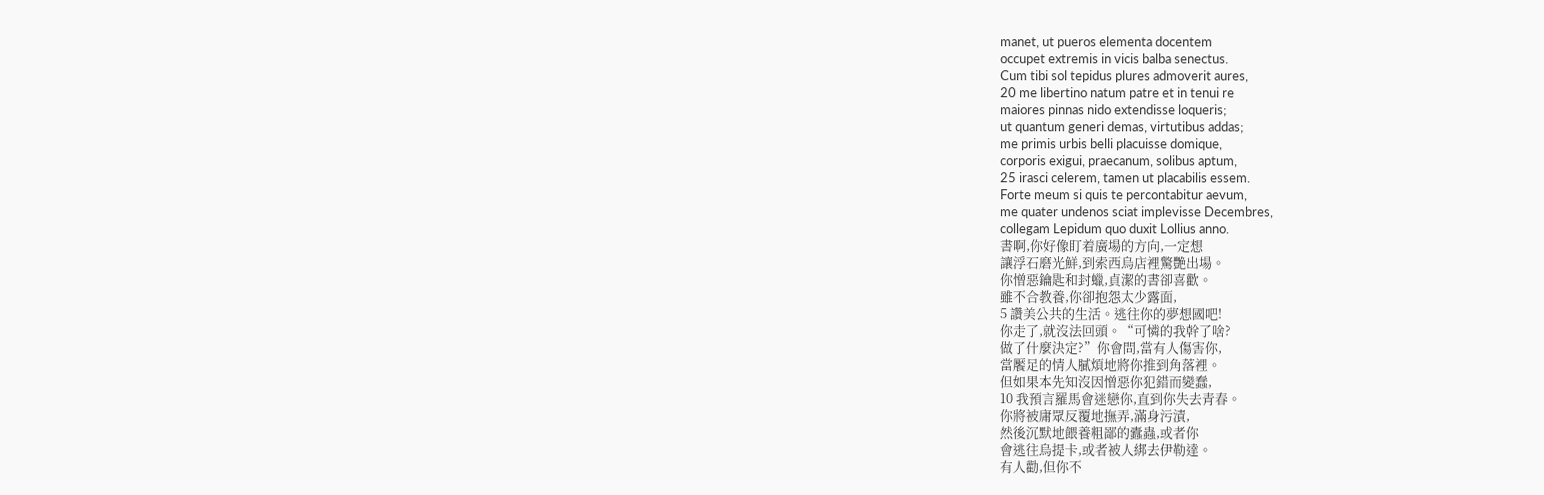manet, ut pueros elementa docentem
occupet extremis in vicis balba senectus.
Cum tibi sol tepidus plures admoverit aures,
20 me libertino natum patre et in tenui re
maiores pinnas nido extendisse loqueris;
ut quantum generi demas, virtutibus addas;
me primis urbis belli placuisse domique,
corporis exigui, praecanum, solibus aptum,
25 irasci celerem, tamen ut placabilis essem.
Forte meum si quis te percontabitur aevum,
me quater undenos sciat implevisse Decembres,
collegam Lepidum quo duxit Lollius anno.
書啊,你好像盯着廣場的方向,一定想
讓浮石磨光鮮,到索西烏店裡驚艷出場。
你憎惡鑰匙和封蠟,貞潔的書卻喜歡。
雖不合教養,你卻抱怨太少露面,
5 讚美公共的生活。逃往你的夢想國吧!
你走了,就沒法回頭。“可憐的我幹了啥?
做了什麼決定?”你會問,當有人傷害你,
當饜足的情人膩煩地將你推到角落裡。
但如果本先知沒因憎惡你犯錯而變蠢,
10 我預言羅馬會迷戀你,直到你失去青春。
你將被庸眾反覆地撫弄,滿身污漬,
然後沉默地餵養粗鄙的蠹蟲,或者你
會逃往烏提卡,或者被人綁去伊勒達。
有人勸,但你不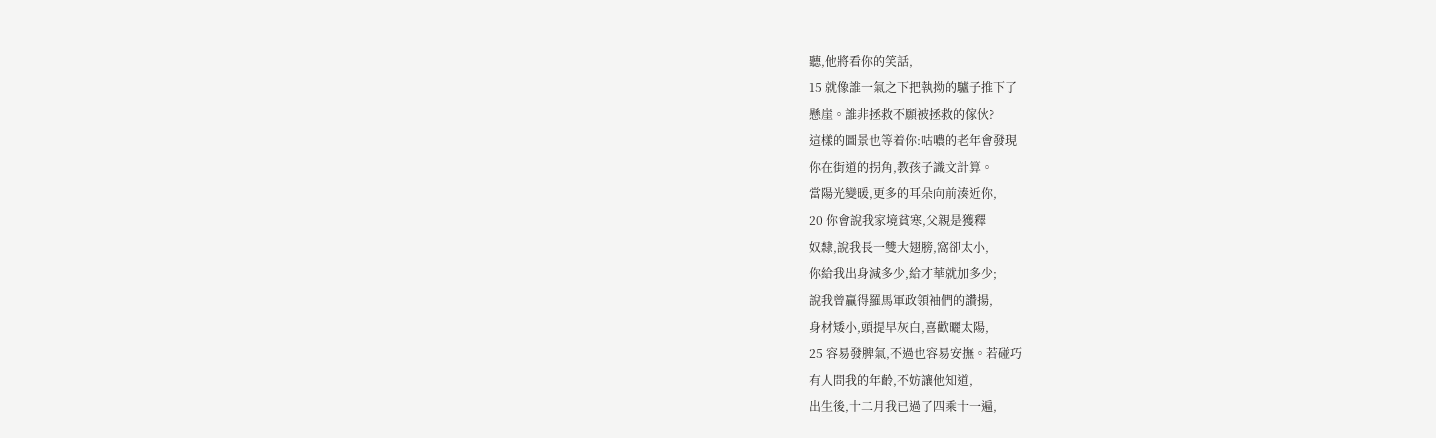聽,他將看你的笑話,
15 就像誰一氣之下把執拗的驢子推下了
懸崖。誰非拯救不願被拯救的傢伙?
這樣的圖景也等着你:咕噥的老年會發現
你在街道的拐角,教孩子識文計算。
當陽光變暖,更多的耳朵向前湊近你,
20 你會說我家境貧寒,父親是獲釋
奴隸,說我長一雙大翅膀,窩卻太小,
你給我出身減多少,給才華就加多少;
說我曾贏得羅馬軍政領袖們的讚揚,
身材矮小,頭提早灰白,喜歡曬太陽,
25 容易發脾氣,不過也容易安撫。若碰巧
有人問我的年齡,不妨讓他知道,
出生後,十二月我已過了四乘十一遍,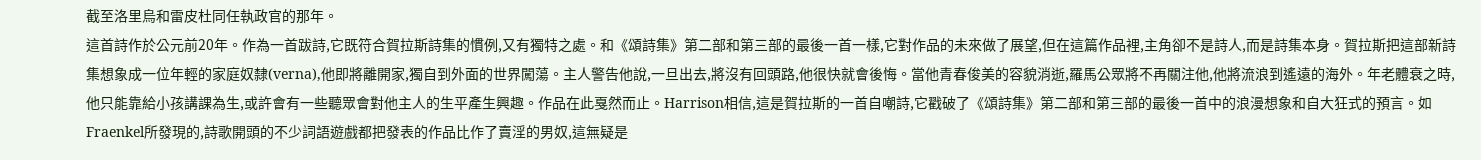截至洛里烏和雷皮杜同任執政官的那年。
這首詩作於公元前20年。作為一首跋詩,它既符合賀拉斯詩集的慣例,又有獨特之處。和《頌詩集》第二部和第三部的最後一首一樣,它對作品的未來做了展望,但在這篇作品裡,主角卻不是詩人,而是詩集本身。賀拉斯把這部新詩集想象成一位年輕的家庭奴隸(verna),他即將離開家,獨自到外面的世界闖蕩。主人警告他說,一旦出去,將沒有回頭路,他很快就會後悔。當他青春俊美的容貌消逝,羅馬公眾將不再關注他,他將流浪到遙遠的海外。年老體衰之時,他只能靠給小孩講課為生,或許會有一些聽眾會對他主人的生平產生興趣。作品在此戛然而止。Harrison相信,這是賀拉斯的一首自嘲詩,它戳破了《頌詩集》第二部和第三部的最後一首中的浪漫想象和自大狂式的預言。如Fraenkel所發現的,詩歌開頭的不少詞語遊戲都把發表的作品比作了賣淫的男奴,這無疑是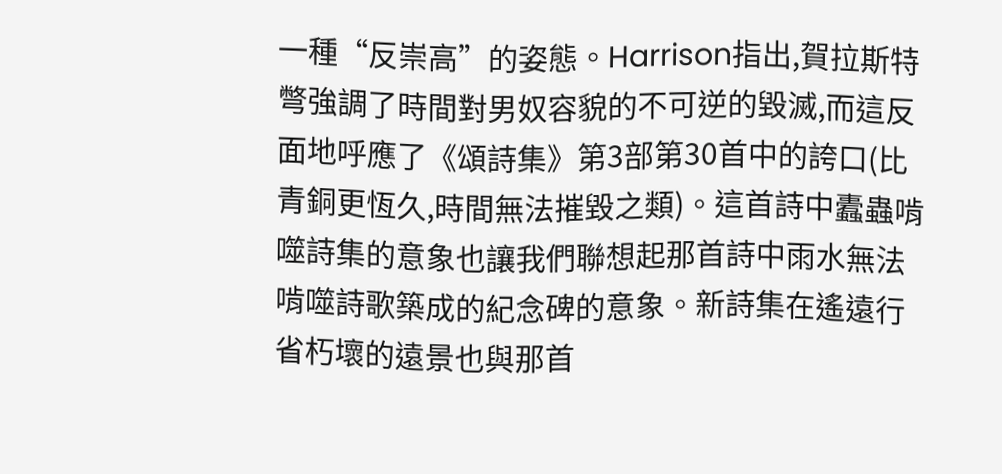一種“反崇高”的姿態。Harrison指出,賀拉斯特彆強調了時間對男奴容貌的不可逆的毀滅,而這反面地呼應了《頌詩集》第3部第30首中的誇口(比青銅更恆久,時間無法摧毀之類)。這首詩中蠹蟲啃噬詩集的意象也讓我們聯想起那首詩中雨水無法啃噬詩歌築成的紀念碑的意象。新詩集在遙遠行省朽壞的遠景也與那首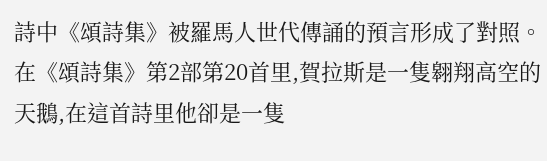詩中《頌詩集》被羅馬人世代傳誦的預言形成了對照。在《頌詩集》第2部第20首里,賀拉斯是一隻翱翔高空的天鵝,在這首詩里他卻是一隻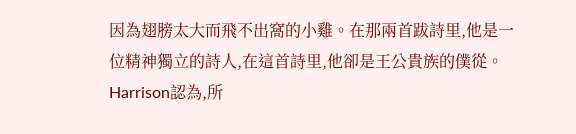因為翅膀太大而飛不出窩的小雞。在那兩首跋詩里,他是一位精神獨立的詩人,在這首詩里,他卻是王公貴族的僕從。Harrison認為,所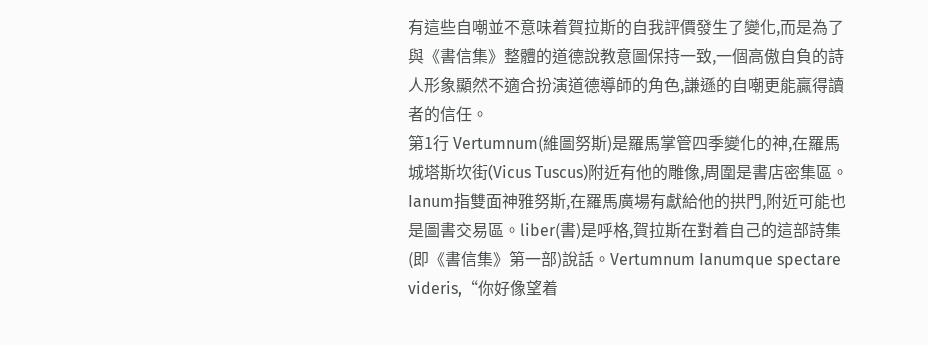有這些自嘲並不意味着賀拉斯的自我評價發生了變化,而是為了與《書信集》整體的道德說教意圖保持一致,一個高傲自負的詩人形象顯然不適合扮演道德導師的角色,謙遜的自嘲更能贏得讀者的信任。
第1行 Vertumnum(維圖努斯)是羅馬掌管四季變化的神,在羅馬城塔斯坎街(Vicus Tuscus)附近有他的雕像,周圍是書店密集區。Ianum指雙面神雅努斯,在羅馬廣場有獻給他的拱門,附近可能也是圖書交易區。liber(書)是呼格,賀拉斯在對着自己的這部詩集(即《書信集》第一部)說話。Vertumnum Ianumque spectare videris,“你好像望着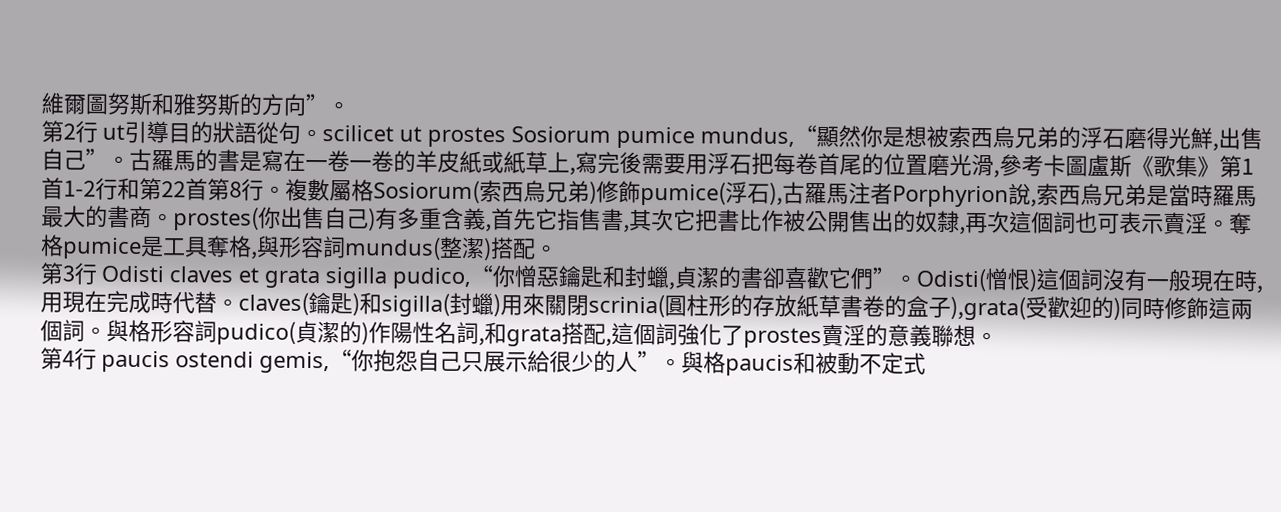維爾圖努斯和雅努斯的方向”。
第2行 ut引導目的狀語從句。scilicet ut prostes Sosiorum pumice mundus,“顯然你是想被索西烏兄弟的浮石磨得光鮮,出售自己”。古羅馬的書是寫在一卷一卷的羊皮紙或紙草上,寫完後需要用浮石把每卷首尾的位置磨光滑,參考卡圖盧斯《歌集》第1首1-2行和第22首第8行。複數屬格Sosiorum(索西烏兄弟)修飾pumice(浮石),古羅馬注者Porphyrion說,索西烏兄弟是當時羅馬最大的書商。prostes(你出售自己)有多重含義,首先它指售書,其次它把書比作被公開售出的奴隸,再次這個詞也可表示賣淫。奪格pumice是工具奪格,與形容詞mundus(整潔)搭配。
第3行 Odisti claves et grata sigilla pudico,“你憎惡鑰匙和封蠟,貞潔的書卻喜歡它們”。Odisti(憎恨)這個詞沒有一般現在時,用現在完成時代替。claves(鑰匙)和sigilla(封蠟)用來關閉scrinia(圓柱形的存放紙草書卷的盒子),grata(受歡迎的)同時修飾這兩個詞。與格形容詞pudico(貞潔的)作陽性名詞,和grata搭配,這個詞強化了prostes賣淫的意義聯想。
第4行 paucis ostendi gemis,“你抱怨自己只展示給很少的人”。與格paucis和被動不定式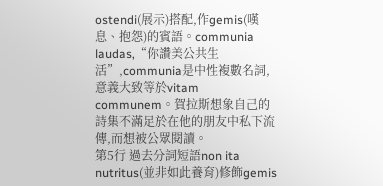ostendi(展示)搭配,作gemis(嘆息、抱怨)的賓語。communia laudas,“你讚美公共生活”,communia是中性複數名詞,意義大致等於vitam communem。賀拉斯想象自己的詩集不滿足於在他的朋友中私下流傳,而想被公眾閱讀。
第5行 過去分詞短語non ita nutritus(並非如此養育)修飾gemis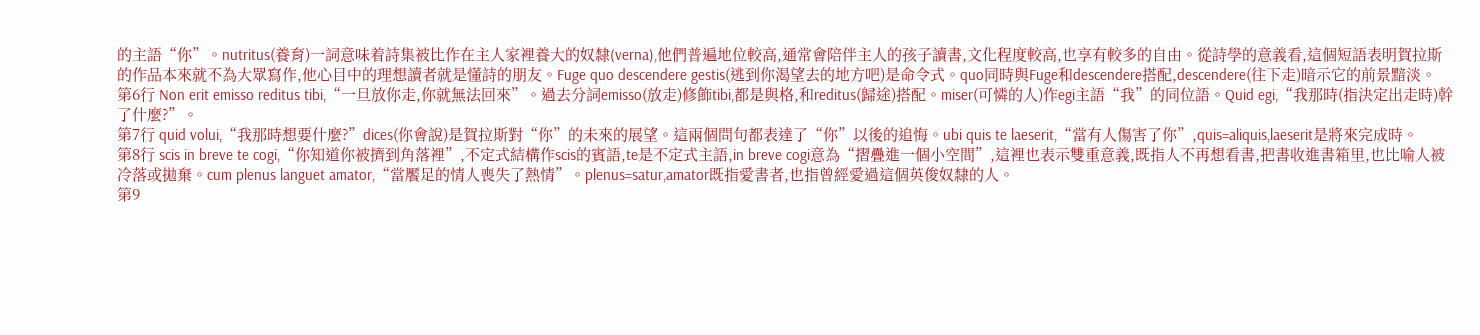的主語“你”。nutritus(養育)一詞意味着詩集被比作在主人家裡養大的奴隸(verna),他們普遍地位較高,通常會陪伴主人的孩子讀書,文化程度較高,也享有較多的自由。從詩學的意義看,這個短語表明賀拉斯的作品本來就不為大眾寫作,他心目中的理想讀者就是懂詩的朋友。Fuge quo descendere gestis(逃到你渴望去的地方吧)是命令式。quo同時與Fuge和descendere搭配,descendere(往下走)暗示它的前景黯淡。
第6行 Non erit emisso reditus tibi,“一旦放你走,你就無法回來”。過去分詞emisso(放走)修飾tibi,都是與格,和reditus(歸途)搭配。miser(可憐的人)作egi主語“我”的同位語。Quid egi,“我那時(指決定出走時)幹了什麼?”。
第7行 quid volui,“我那時想要什麼?”dices(你會說)是賀拉斯對“你”的未來的展望。這兩個問句都表達了“你”以後的追悔。ubi quis te laeserit,“當有人傷害了你”,quis=aliquis,laeserit是將來完成時。
第8行 scis in breve te cogi,“你知道你被擠到角落裡”,不定式結構作scis的賓語,te是不定式主語,in breve cogi意為“摺疊進一個小空間”,這裡也表示雙重意義,既指人不再想看書,把書收進書箱里,也比喻人被冷落或拋棄。cum plenus languet amator,“當饜足的情人喪失了熱情”。plenus=satur,amator既指愛書者,也指曾經愛過這個英俊奴隸的人。
第9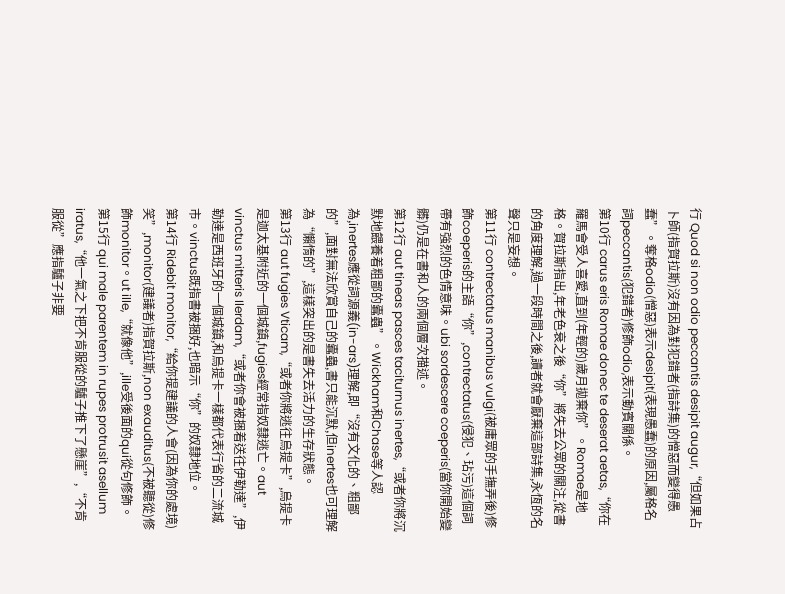行 Quod si non odio peccantis desipit augur,“但如果占卜師(指賀拉斯)沒有因為對犯錯者(指詩集)的憎惡而變得愚蠢”。奪格odio(憎惡)表示desipit(表現愚蠢)的原因,屬格名詞peccantis(犯錯者)修飾odio,表示動賓關係。
第10行 carus eris Romae donec te deserat aetas,“你在羅馬會受人喜愛,直到(年輕的)歲月拋棄你”。Romae是地格。賀拉斯指出,年老色衰之後“你”將失去公眾的關注,從書的角度理解,過一段時間之後,讀者就會厭棄這部詩集,永恆的名聲只是妄想。
第11行 contrectatus manibus vulgi(被庸眾的手撫弄後)修飾coeperis的主語“你”,contrectatus(侵犯、玷污)這個詞帶有強烈的色情意味。ubi sordescere coeperis(當你開始變髒)仍是在書和人的兩個層次描述。
第12行 aut tineas pasces taciturnus inertes,“或者你將沉默地餵養着粗鄙的蠹蟲”。Wickham和Chase等人認為,inertes應從詞源義(in-ars)理解,即“沒有文化的、粗鄙的”,面對無法欣賞自己的蠹蟲,書只能沉默,但inertes也可理解為“懶惰的”,這樣突出的是書失去活力的生存狀態。
第13行 aut fugies Vticam,“或者你將逃往烏提卡”,烏提卡是迦太基附近的一個城鎮,fugies經常指奴隸逃亡。aut vinctus mitteris Ilerdam,“或者你會被捆着送往伊勒達”,伊勒達是西班牙的一個城鎮,和烏提卡一樣都代表行省的二流城市。vinctus既指書被捆好,也暗示“你”的奴隸地位。
第14行 Ridebit monitor,“給你提建議的人會(因為你的處境)笑”,monitor(建議者)指賀拉斯,non exauditus(不被聽從)修飾monitor。ut ille,“就像他”,ille受後面的qui從句修飾。
第15行 qui male parentem in rupes protrusit asellum iratus,“他一氣之下把不肯服從的驢子推下了懸崖”,“不肯服從”應指驢子非要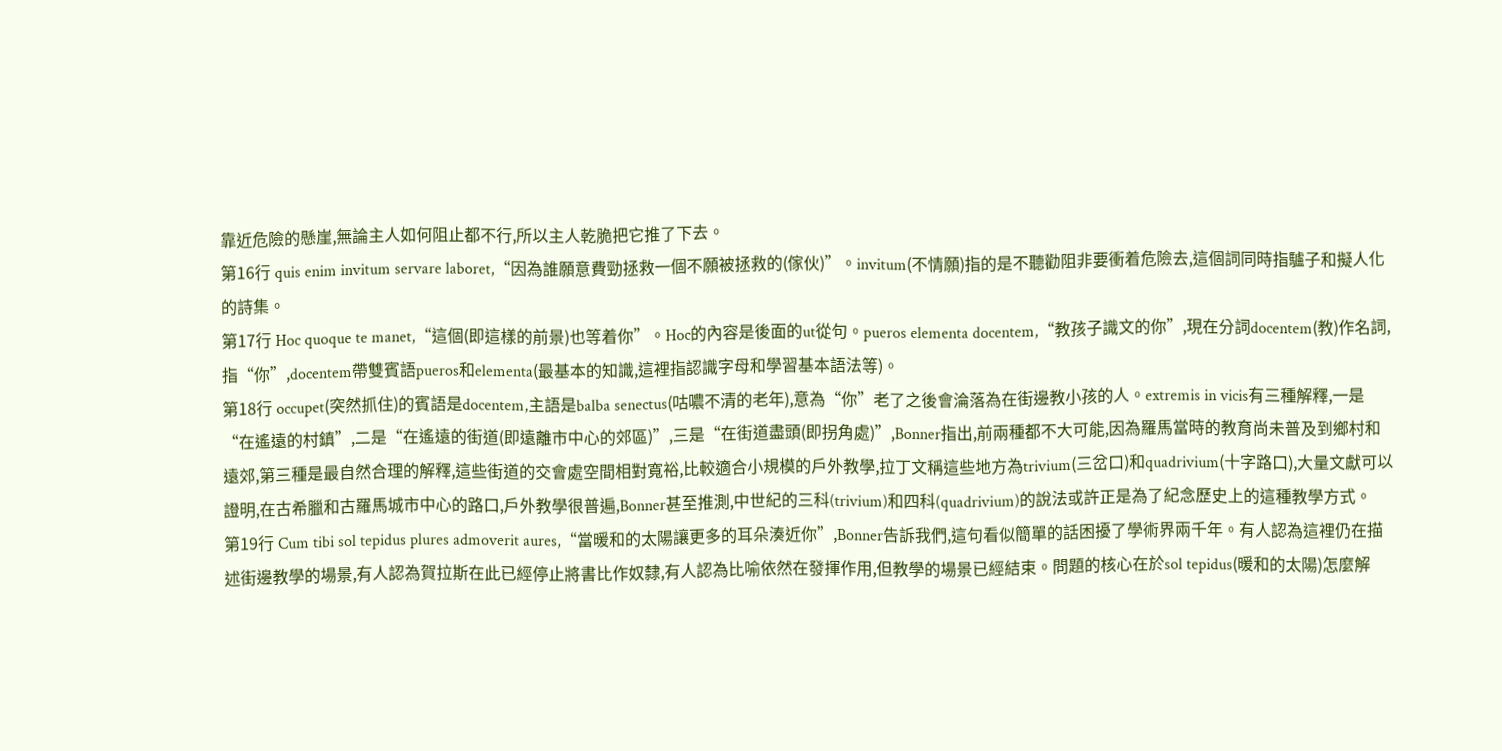靠近危險的懸崖,無論主人如何阻止都不行,所以主人乾脆把它推了下去。
第16行 quis enim invitum servare laboret,“因為誰願意費勁拯救一個不願被拯救的(傢伙)”。invitum(不情願)指的是不聽勸阻非要衝着危險去,這個詞同時指驢子和擬人化的詩集。
第17行 Hoc quoque te manet,“這個(即這樣的前景)也等着你”。Hoc的內容是後面的ut從句。pueros elementa docentem,“教孩子識文的你”,現在分詞docentem(教)作名詞,指“你”,docentem帶雙賓語pueros和elementa(最基本的知識,這裡指認識字母和學習基本語法等)。
第18行 occupet(突然抓住)的賓語是docentem,主語是balba senectus(咕噥不清的老年),意為“你”老了之後會淪落為在街邊教小孩的人。extremis in vicis有三種解釋,一是“在遙遠的村鎮”,二是“在遙遠的街道(即遠離市中心的郊區)”,三是“在街道盡頭(即拐角處)”,Bonner指出,前兩種都不大可能,因為羅馬當時的教育尚未普及到鄉村和遠郊,第三種是最自然合理的解釋,這些街道的交會處空間相對寬裕,比較適合小規模的戶外教學,拉丁文稱這些地方為trivium(三岔口)和quadrivium(十字路口),大量文獻可以證明,在古希臘和古羅馬城市中心的路口,戶外教學很普遍,Bonner甚至推測,中世紀的三科(trivium)和四科(quadrivium)的說法或許正是為了紀念歷史上的這種教學方式。
第19行 Cum tibi sol tepidus plures admoverit aures,“當暖和的太陽讓更多的耳朵湊近你”,Bonner告訴我們,這句看似簡單的話困擾了學術界兩千年。有人認為這裡仍在描述街邊教學的場景,有人認為賀拉斯在此已經停止將書比作奴隸,有人認為比喻依然在發揮作用,但教學的場景已經結束。問題的核心在於sol tepidus(暖和的太陽)怎麼解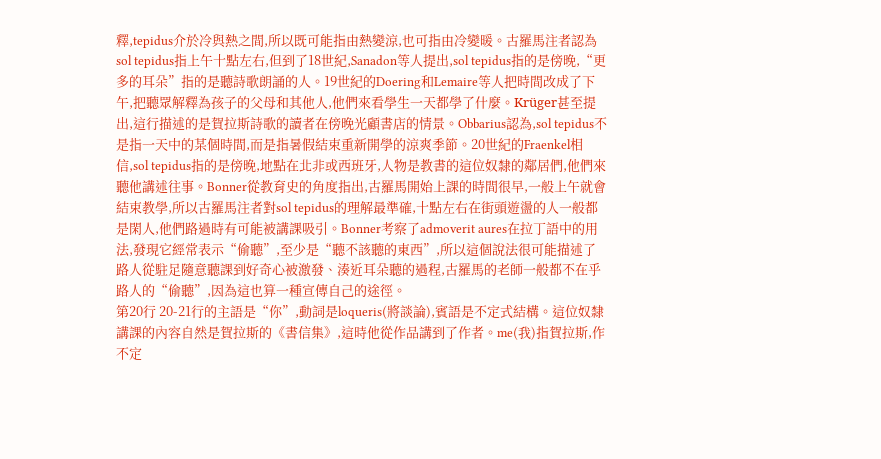釋,tepidus介於冷與熱之間,所以既可能指由熱變涼,也可指由冷變暖。古羅馬注者認為sol tepidus指上午十點左右,但到了18世紀,Sanadon等人提出,sol tepidus指的是傍晚,“更多的耳朵”指的是聽詩歌朗誦的人。19世紀的Doering和Lemaire等人把時間改成了下午,把聽眾解釋為孩子的父母和其他人,他們來看學生一天都學了什麼。Krüger甚至提出,這行描述的是賀拉斯詩歌的讀者在傍晚光顧書店的情景。Obbarius認為,sol tepidus不是指一天中的某個時間,而是指暑假結束重新開學的涼爽季節。20世紀的Fraenkel相信,sol tepidus指的是傍晚,地點在北非或西班牙,人物是教書的這位奴隸的鄰居們,他們來聽他講述往事。Bonner從教育史的角度指出,古羅馬開始上課的時間很早,一般上午就會結束教學,所以古羅馬注者對sol tepidus的理解最準確,十點左右在街頭遊盪的人一般都是閑人,他們路過時有可能被講課吸引。Bonner考察了admoverit aures在拉丁語中的用法,發現它經常表示“偷聽”,至少是“聽不該聽的東西”,所以這個說法很可能描述了路人從駐足隨意聽課到好奇心被激發、湊近耳朵聽的過程,古羅馬的老師一般都不在乎路人的“偷聽”,因為這也算一種宣傳自己的途徑。
第20行 20-21行的主語是“你”,動詞是loqueris(將談論),賓語是不定式結構。這位奴隸講課的內容自然是賀拉斯的《書信集》,這時他從作品講到了作者。me(我)指賀拉斯,作不定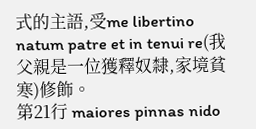式的主語,受me libertino natum patre et in tenui re(我父親是一位獲釋奴隸,家境貧寒)修飾。
第21行 maiores pinnas nido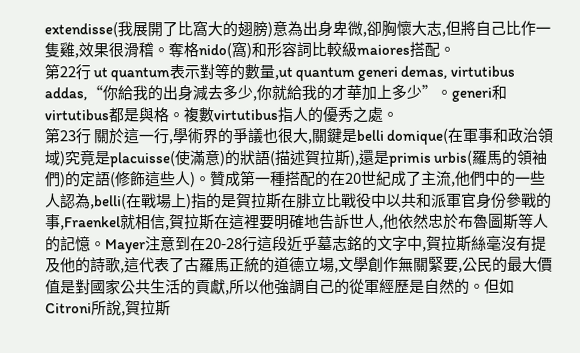extendisse(我展開了比窩大的翅膀)意為出身卑微,卻胸懷大志,但將自己比作一隻雞,效果很滑稽。奪格nido(窩)和形容詞比較級maiores搭配。
第22行 ut quantum表示對等的數量,ut quantum generi demas, virtutibus addas,“你給我的出身減去多少,你就給我的才華加上多少”。generi和virtutibus都是與格。複數virtutibus指人的優秀之處。
第23行 關於這一行,學術界的爭議也很大,關鍵是belli domique(在軍事和政治領域)究竟是placuisse(使滿意)的狀語(描述賀拉斯),還是primis urbis(羅馬的領袖們)的定語(修飾這些人)。贊成第一種搭配的在20世紀成了主流,他們中的一些人認為,belli(在戰場上)指的是賀拉斯在腓立比戰役中以共和派軍官身份參戰的事,Fraenkel就相信,賀拉斯在這裡要明確地告訴世人,他依然忠於布魯圖斯等人的記憶。Mayer注意到在20-28行這段近乎墓志銘的文字中,賀拉斯絲毫沒有提及他的詩歌,這代表了古羅馬正統的道德立場,文學創作無關緊要,公民的最大價值是對國家公共生活的貢獻,所以他強調自己的從軍經歷是自然的。但如Citroni所說,賀拉斯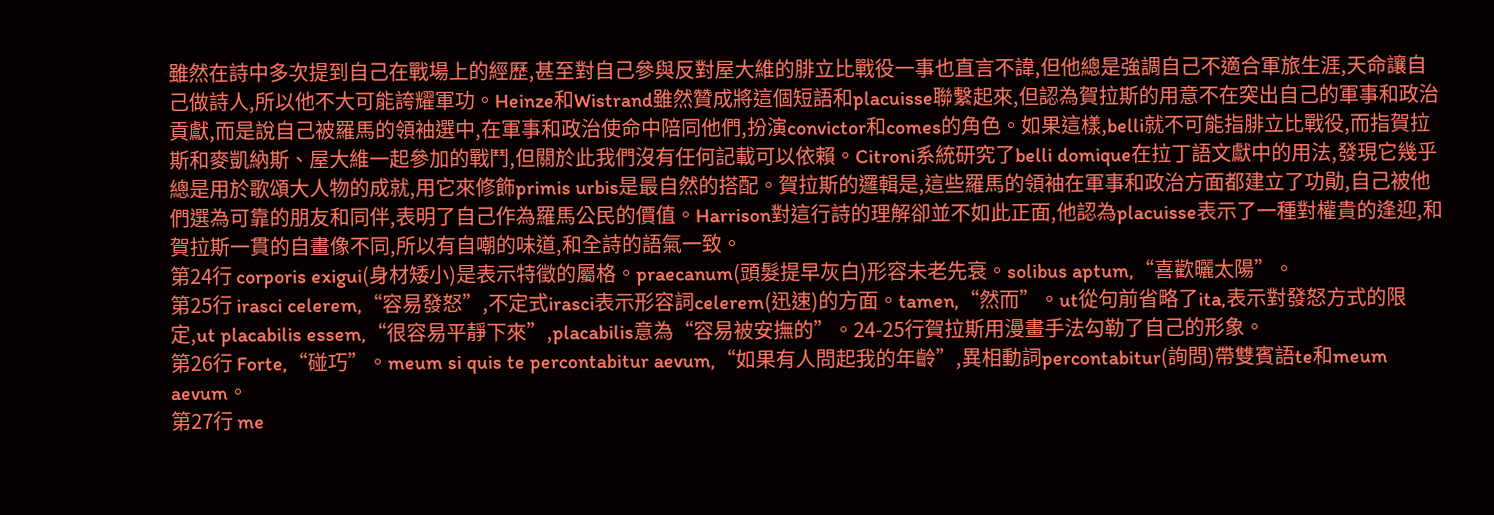雖然在詩中多次提到自己在戰場上的經歷,甚至對自己參與反對屋大維的腓立比戰役一事也直言不諱,但他總是強調自己不適合軍旅生涯,天命讓自己做詩人,所以他不大可能誇耀軍功。Heinze和Wistrand雖然贊成將這個短語和placuisse聯繫起來,但認為賀拉斯的用意不在突出自己的軍事和政治貢獻,而是說自己被羅馬的領袖選中,在軍事和政治使命中陪同他們,扮演convictor和comes的角色。如果這樣,belli就不可能指腓立比戰役,而指賀拉斯和麥凱納斯、屋大維一起參加的戰鬥,但關於此我們沒有任何記載可以依賴。Citroni系統研究了belli domique在拉丁語文獻中的用法,發現它幾乎總是用於歌頌大人物的成就,用它來修飾primis urbis是最自然的搭配。賀拉斯的邏輯是,這些羅馬的領袖在軍事和政治方面都建立了功勛,自己被他們選為可靠的朋友和同伴,表明了自己作為羅馬公民的價值。Harrison對這行詩的理解卻並不如此正面,他認為placuisse表示了一種對權貴的逢迎,和賀拉斯一貫的自畫像不同,所以有自嘲的味道,和全詩的語氣一致。
第24行 corporis exigui(身材矮小)是表示特徵的屬格。praecanum(頭髮提早灰白)形容未老先衰。solibus aptum,“喜歡曬太陽”。
第25行 irasci celerem,“容易發怒”,不定式irasci表示形容詞celerem(迅速)的方面。tamen,“然而”。ut從句前省略了ita,表示對發怒方式的限定,ut placabilis essem,“很容易平靜下來”,placabilis意為“容易被安撫的”。24-25行賀拉斯用漫畫手法勾勒了自己的形象。
第26行 Forte,“碰巧”。meum si quis te percontabitur aevum,“如果有人問起我的年齡”,異相動詞percontabitur(詢問)帶雙賓語te和meum aevum。
第27行 me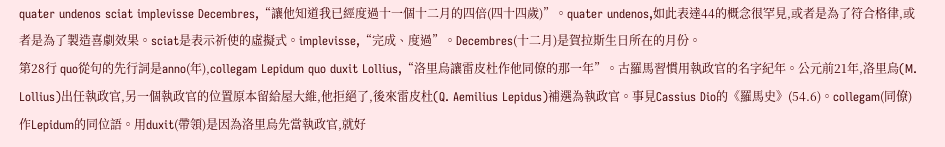quater undenos sciat implevisse Decembres,“讓他知道我已經度過十一個十二月的四倍(四十四歲)”。quater undenos,如此表達44的概念很罕見,或者是為了符合格律,或者是為了製造喜劇效果。sciat是表示祈使的虛擬式。implevisse,“完成、度過”。Decembres(十二月)是賀拉斯生日所在的月份。
第28行 quo從句的先行詞是anno(年),collegam Lepidum quo duxit Lollius,“洛里烏讓雷皮杜作他同僚的那一年”。古羅馬習慣用執政官的名字紀年。公元前21年,洛里烏(M. Lollius)出任執政官,另一個執政官的位置原本留給屋大維,他拒絕了,後來雷皮杜(Q. Aemilius Lepidus)補選為執政官。事見Cassius Dio的《羅馬史》(54.6)。collegam(同僚)作Lepidum的同位語。用duxit(帶領)是因為洛里烏先當執政官,就好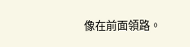像在前面領路。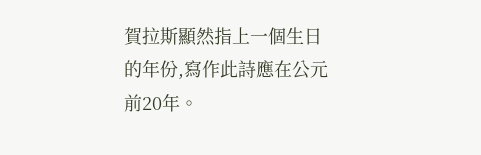賀拉斯顯然指上一個生日的年份,寫作此詩應在公元前20年。